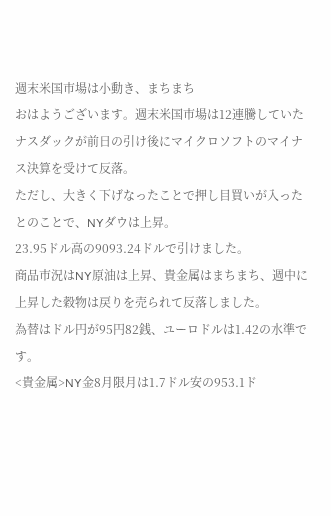週末米国市場は小動き、まちまち
おはようございます。週末米国市場は12連騰していたナスダックが前日の引け後にマイクロソフトのマイナス決算を受けて反落。
ただし、大きく下げなったことで押し目買いが入ったとのことで、NYダウは上昇。
23.95ドル高の9093.24ドルで引けました。
商品市況はNY原油は上昇、貴金属はまちまち、週中に上昇した穀物は戻りを売られて反落しました。
為替はドル円が95円82銭、ユーロドルは1.42の水準です。
<貴金属>NY金8月限月は1.7ドル安の953.1ド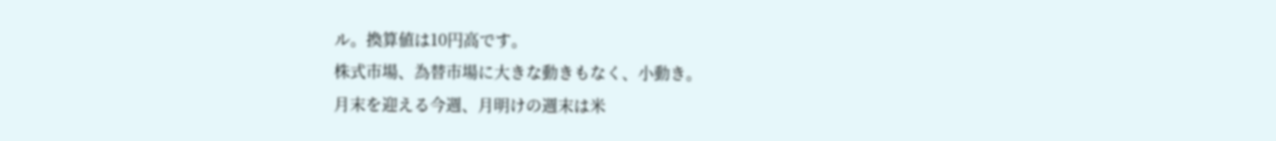ル。換算値は10円高です。
株式市場、為替市場に大きな動きもなく、小動き。
月末を迎える今週、月明けの週末は米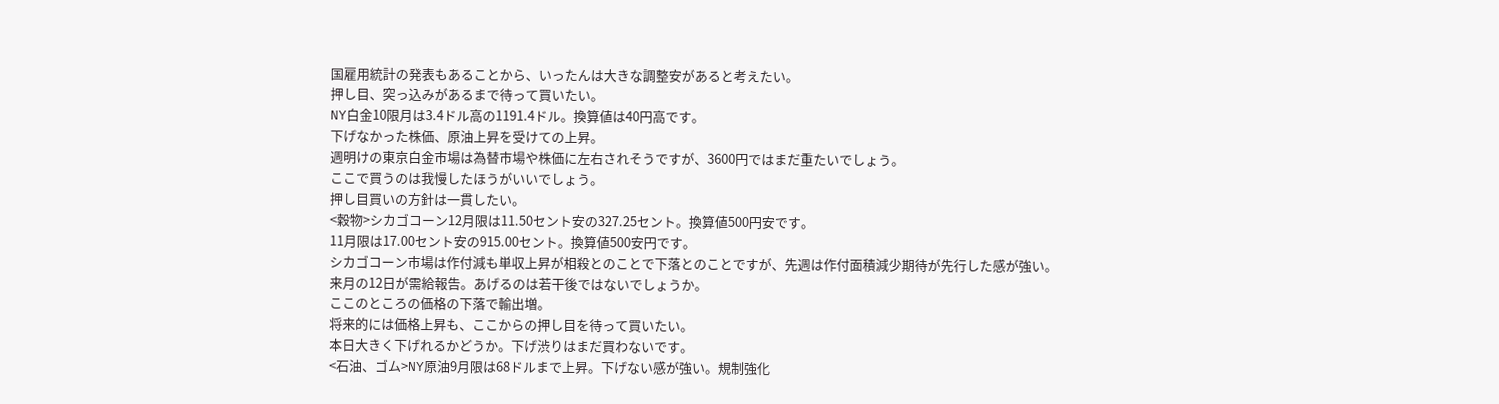国雇用統計の発表もあることから、いったんは大きな調整安があると考えたい。
押し目、突っ込みがあるまで待って買いたい。
NY白金10限月は3.4ドル高の1191.4ドル。換算値は40円高です。
下げなかった株価、原油上昇を受けての上昇。
週明けの東京白金市場は為替市場や株価に左右されそうですが、3600円ではまだ重たいでしょう。
ここで買うのは我慢したほうがいいでしょう。
押し目買いの方針は一貫したい。
<穀物>シカゴコーン12月限は11.50セント安の327.25セント。換算値500円安です。
11月限は17.00セント安の915.00セント。換算値500安円です。
シカゴコーン市場は作付減も単収上昇が相殺とのことで下落とのことですが、先週は作付面積減少期待が先行した感が強い。
来月の12日が需給報告。あげるのは若干後ではないでしょうか。
ここのところの価格の下落で輸出増。
将来的には価格上昇も、ここからの押し目を待って買いたい。
本日大きく下げれるかどうか。下げ渋りはまだ買わないです。
<石油、ゴム>NY原油9月限は68ドルまで上昇。下げない感が強い。規制強化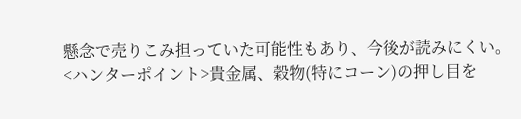懸念で売りこみ担っていた可能性もあり、今後が読みにくい。
<ハンターポイント>貴金属、穀物(特にコーン)の押し目を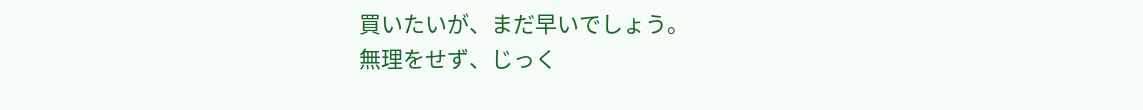買いたいが、まだ早いでしょう。
無理をせず、じっく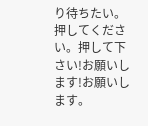り待ちたい。
押してください。押して下さい!お願いします!お願いします。